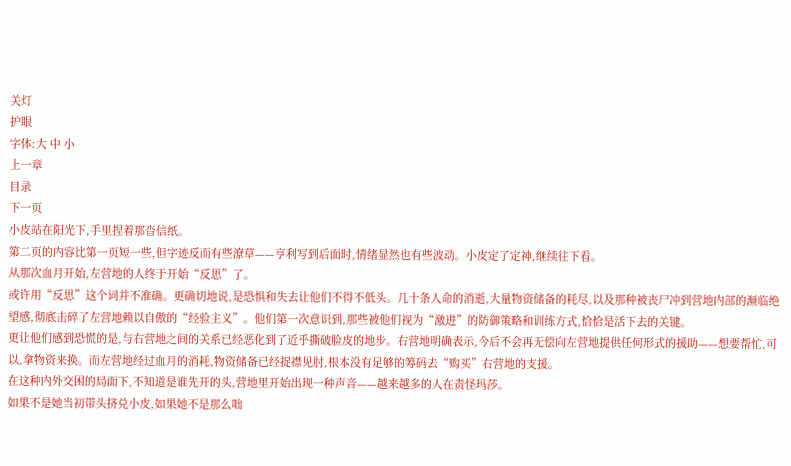关灯
护眼
字体:大 中 小
上一章
目录
下一页
小皮站在阳光下,手里捏着那沓信纸。
第二页的内容比第一页短一些,但字迹反而有些潦草——亨利写到后面时,情绪显然也有些波动。小皮定了定神,继续往下看。
从那次血月开始,左营地的人终于开始“反思”了。
或许用“反思”这个词并不准确。更确切地说,是恐惧和失去让他们不得不低头。几十条人命的消逝,大量物资储备的耗尽,以及那种被丧尸冲到营地内部的濒临绝望感,彻底击碎了左营地赖以自傲的“经验主义”。他们第一次意识到,那些被他们视为“激进”的防御策略和训练方式,恰恰是活下去的关键。
更让他们感到恐慌的是,与右营地之间的关系已经恶化到了近乎撕破脸皮的地步。右营地明确表示,今后不会再无偿向左营地提供任何形式的援助——想要帮忙,可以,拿物资来换。而左营地经过血月的消耗,物资储备已经捉襟见肘,根本没有足够的筹码去“购买”右营地的支援。
在这种内外交困的局面下,不知道是谁先开的头,营地里开始出现一种声音——越来越多的人在责怪玛莎。
如果不是她当初带头挤兑小皮,如果她不是那么咄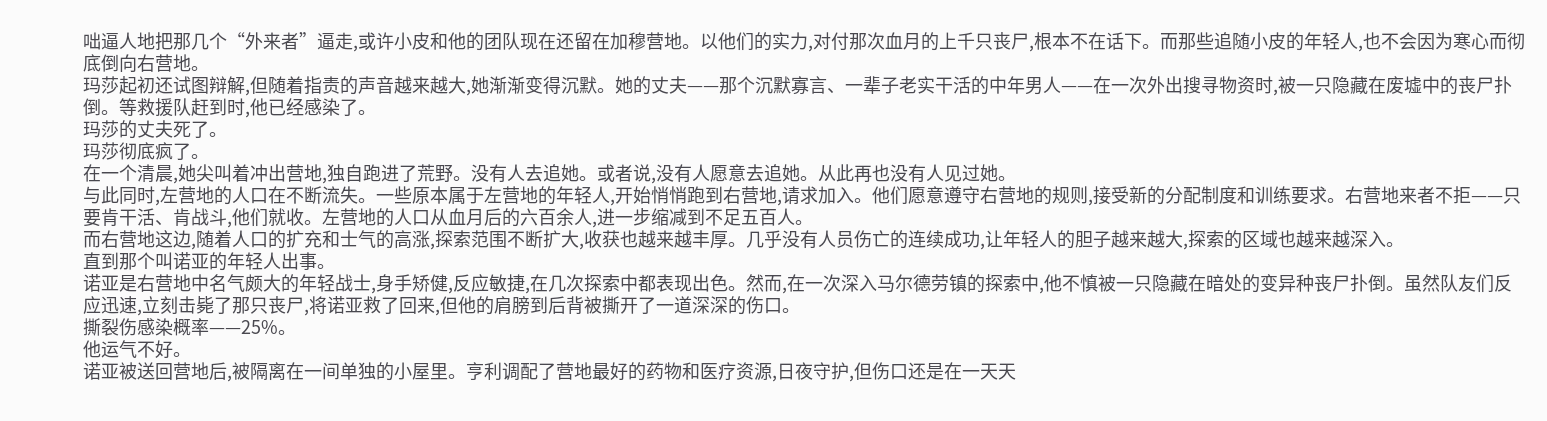咄逼人地把那几个“外来者”逼走,或许小皮和他的团队现在还留在加穆营地。以他们的实力,对付那次血月的上千只丧尸,根本不在话下。而那些追随小皮的年轻人,也不会因为寒心而彻底倒向右营地。
玛莎起初还试图辩解,但随着指责的声音越来越大,她渐渐变得沉默。她的丈夫——那个沉默寡言、一辈子老实干活的中年男人——在一次外出搜寻物资时,被一只隐藏在废墟中的丧尸扑倒。等救援队赶到时,他已经感染了。
玛莎的丈夫死了。
玛莎彻底疯了。
在一个清晨,她尖叫着冲出营地,独自跑进了荒野。没有人去追她。或者说,没有人愿意去追她。从此再也没有人见过她。
与此同时,左营地的人口在不断流失。一些原本属于左营地的年轻人,开始悄悄跑到右营地,请求加入。他们愿意遵守右营地的规则,接受新的分配制度和训练要求。右营地来者不拒——只要肯干活、肯战斗,他们就收。左营地的人口从血月后的六百余人,进一步缩减到不足五百人。
而右营地这边,随着人口的扩充和士气的高涨,探索范围不断扩大,收获也越来越丰厚。几乎没有人员伤亡的连续成功,让年轻人的胆子越来越大,探索的区域也越来越深入。
直到那个叫诺亚的年轻人出事。
诺亚是右营地中名气颇大的年轻战士,身手矫健,反应敏捷,在几次探索中都表现出色。然而,在一次深入马尔德劳镇的探索中,他不慎被一只隐藏在暗处的变异种丧尸扑倒。虽然队友们反应迅速,立刻击毙了那只丧尸,将诺亚救了回来,但他的肩膀到后背被撕开了一道深深的伤口。
撕裂伤感染概率——25%。
他运气不好。
诺亚被送回营地后,被隔离在一间单独的小屋里。亨利调配了营地最好的药物和医疗资源,日夜守护,但伤口还是在一天天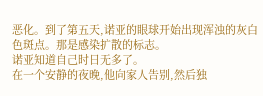恶化。到了第五天,诺亚的眼球开始出现浑浊的灰白色斑点。那是感染扩散的标志。
诺亚知道自己时日无多了。
在一个安静的夜晚,他向家人告别,然后独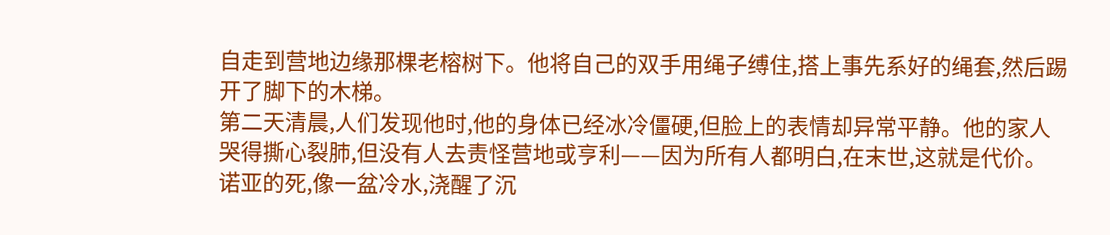自走到营地边缘那棵老榕树下。他将自己的双手用绳子缚住,搭上事先系好的绳套,然后踢开了脚下的木梯。
第二天清晨,人们发现他时,他的身体已经冰冷僵硬,但脸上的表情却异常平静。他的家人哭得撕心裂肺,但没有人去责怪营地或亨利——因为所有人都明白,在末世,这就是代价。
诺亚的死,像一盆冷水,浇醒了沉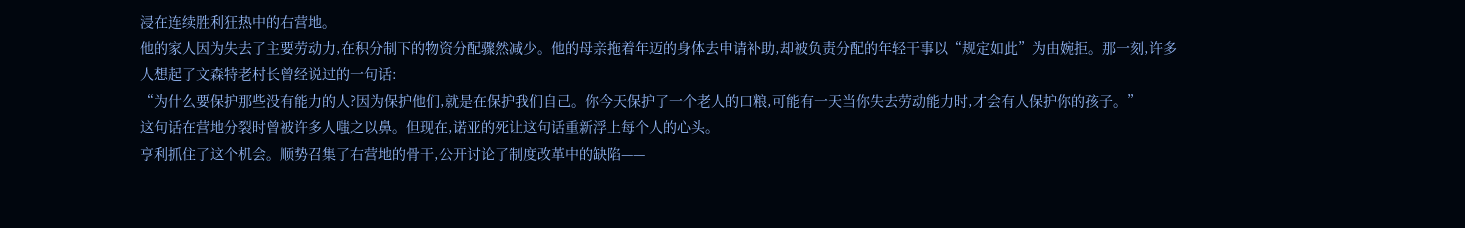浸在连续胜利狂热中的右营地。
他的家人因为失去了主要劳动力,在积分制下的物资分配骤然减少。他的母亲拖着年迈的身体去申请补助,却被负责分配的年轻干事以“规定如此”为由婉拒。那一刻,许多人想起了文森特老村长曾经说过的一句话:
“为什么要保护那些没有能力的人?因为保护他们,就是在保护我们自己。你今天保护了一个老人的口粮,可能有一天当你失去劳动能力时,才会有人保护你的孩子。”
这句话在营地分裂时曾被许多人嗤之以鼻。但现在,诺亚的死让这句话重新浮上每个人的心头。
亨利抓住了这个机会。顺势召集了右营地的骨干,公开讨论了制度改革中的缺陷——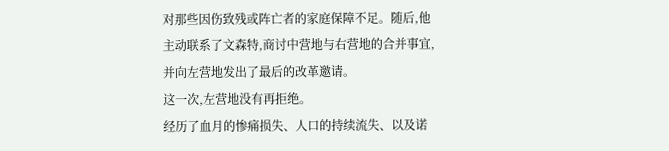对那些因伤致残或阵亡者的家庭保障不足。随后,他主动联系了文森特,商讨中营地与右营地的合并事宜,并向左营地发出了最后的改革邀请。
这一次,左营地没有再拒绝。
经历了血月的惨痛损失、人口的持续流失、以及诺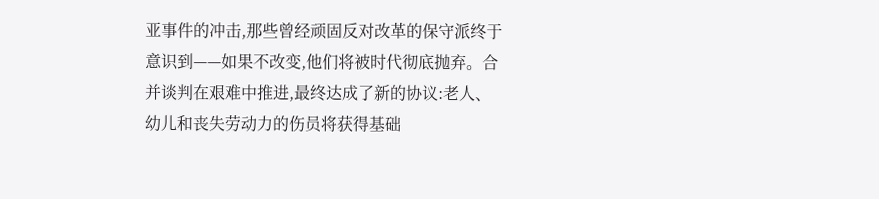亚事件的冲击,那些曾经顽固反对改革的保守派终于意识到——如果不改变,他们将被时代彻底抛弃。合并谈判在艰难中推进,最终达成了新的协议:老人、幼儿和丧失劳动力的伤员将获得基础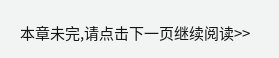本章未完,请点击下一页继续阅读>>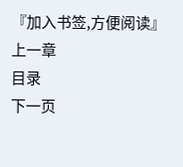『加入书签,方便阅读』
上一章
目录
下一页